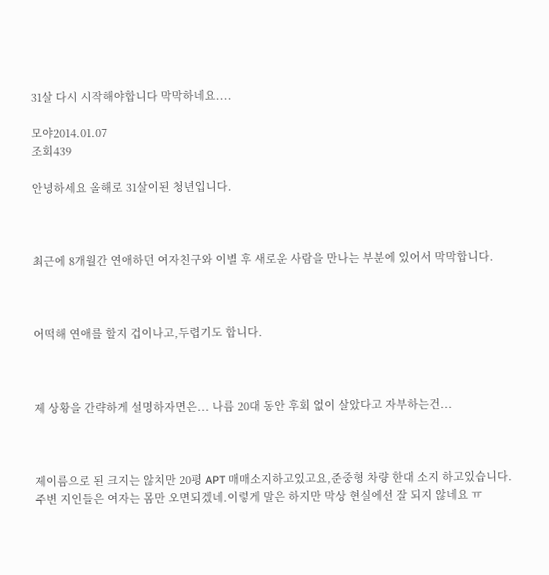31살 다시 시작해야합니다 막막하네요....

모야2014.01.07
조회439

안녕하세요 올해로 31살이된 청년입니다.



최근에 8개월간 연애하던 여자친구와 이별 후 새로운 사람을 만나는 부분에 있어서 막막합니다.



어떡해 연애를 할지 겁이나고,두렵기도 합니다.



제 상황을 간략하게 설명하자면은... 나름 20대 동안 후회 없이 살았다고 자부하는건...



제이름으로 된 크지는 않치만 20평 APT 매매소지하고있고요,준중형 차량 한대 소지 하고있습니다. 주변 지인들은 여자는 몸만 오면되겠네.이렇게 말은 하지만 막상 현실에선 잘 되지 않네요 ㅠ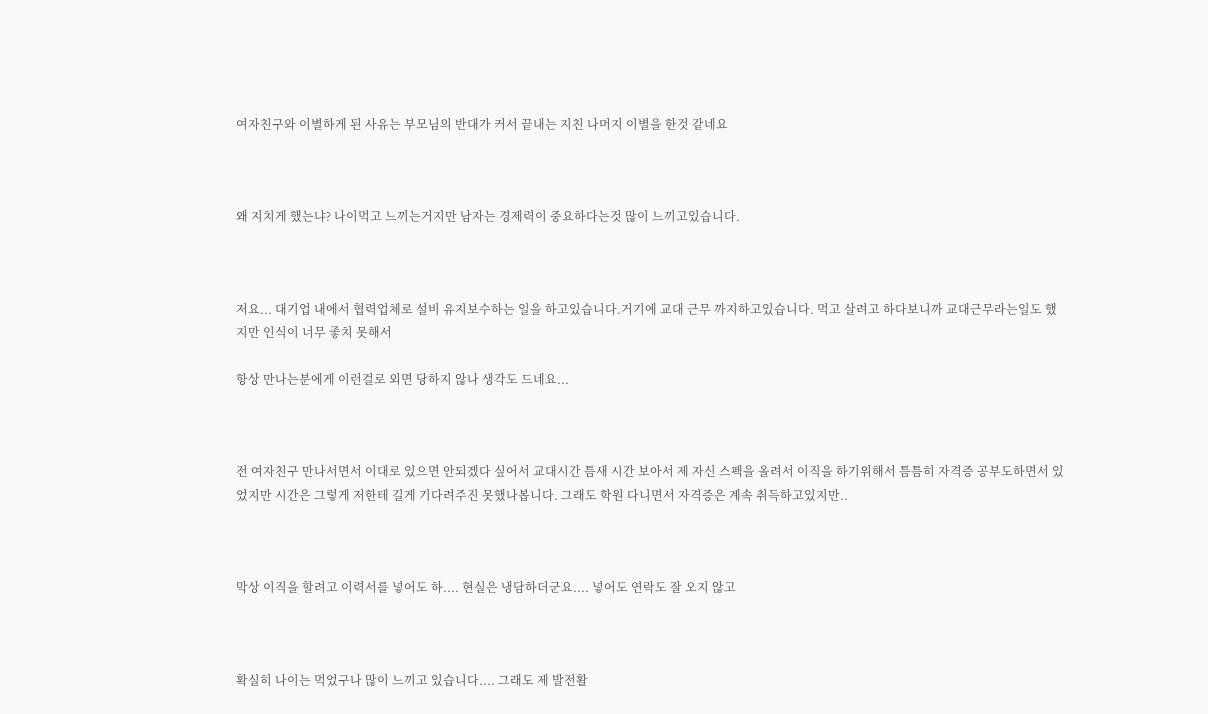여자친구와 이별하게 된 사유는 부모님의 반대가 커서 끝내는 지친 나머지 이별을 한것 같네요



왜 지치게 했는냐? 나이먹고 느끼는거지만 남자는 경제력이 중요하다는것 많이 느끼고있습니다.



저요... 대기업 내에서 협력업체로 설비 유지보수하는 일을 하고있습니다.거기에 교대 근무 까지하고있습니다. 먹고 살려고 하다보니까 교대근무라는일도 했지만 인식이 너무 좋치 못해서

항상 만나는분에게 이런걸로 외면 당하지 않나 생각도 드네요...



전 여자친구 만나서면서 이대로 있으면 안되겠다 싶어서 교대시간 틈새 시간 보아서 제 자신 스펙을 올려서 이직을 하기위해서 틈틈히 자격증 공부도하면서 있었지만 시간은 그렇게 저한테 길게 기다려주진 못했나봅니다. 그래도 학원 다니면서 자격증은 계속 취득하고있지만..



막상 이직을 할려고 이력서를 넣어도 하.... 현실은 냉담하더군요.... 넣어도 연락도 잘 오지 않고



확실히 나이는 먹었구나 많이 느끼고 있습니다.... 그래도 제 발전활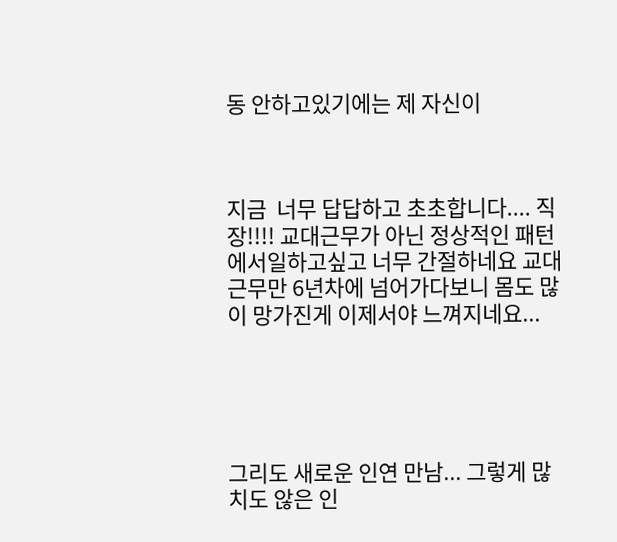동 안하고있기에는 제 자신이



지금  너무 답답하고 초초합니다.... 직장!!!! 교대근무가 아닌 정상적인 패턴에서일하고싶고 너무 간절하네요 교대근무만 6년차에 넘어가다보니 몸도 많이 망가진게 이제서야 느껴지네요...





그리도 새로운 인연 만남... 그렇게 많치도 않은 인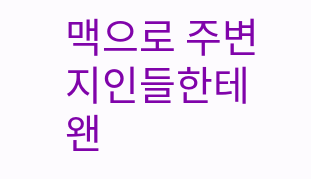맥으로 주변 지인들한테 왠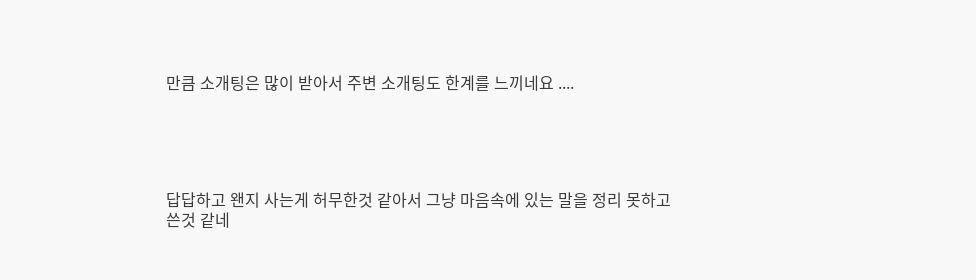만큼 소개팅은 많이 받아서 주변 소개팅도 한계를 느끼네요 ....





답답하고 왠지 사는게 허무한것 같아서 그냥 마음속에 있는 말을 정리 못하고 쓴것 같네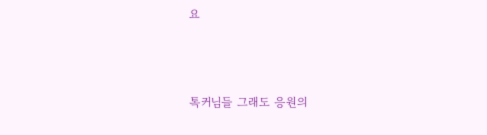요



톡커님들 그래도 응원의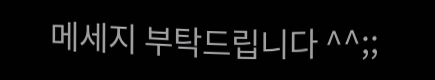메세지 부탁드립니다 ^^;;